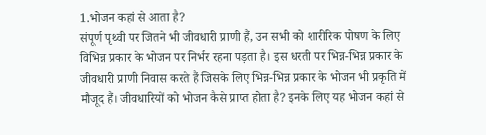1.भोजन कहां से आता है?
संपूर्ण पृथ्वी पर जितने भी जीवधारी प्राणी हैं, उन सभी को शारीरिक पोषण के लिए विभिन्न प्रकार के भोजन पर निर्भर रहना पड़ता है। इस धरती पर भिन्न-भिन्न प्रकार के जीवधारी प्राणी निवास करते हैं जिसके लिए भिन्न-भिन्न प्रकार के भोजन भी प्रकृति में मौजूद हैं। जीवधारियों को भोजन कैसे प्राप्त होता है? इनके लिए यह भोजन कहां से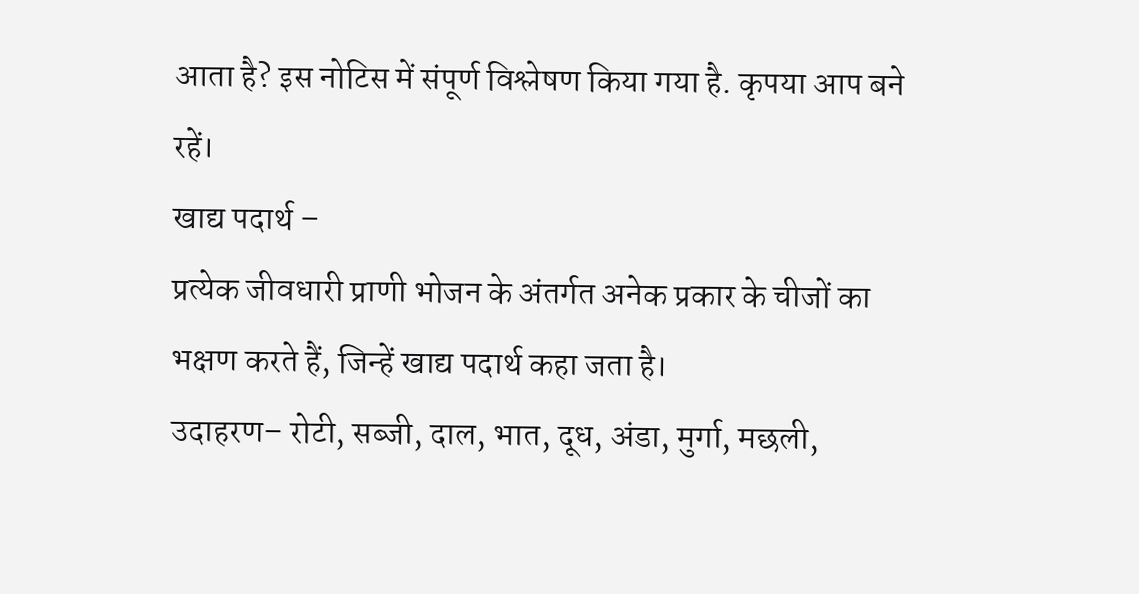आता है? इस नोटिस में संपूर्ण विश्लेषण किया गया है. कृपया आप बने रहें।
खाद्य पदार्थ –
प्रत्येक जीवधारी प्राणी भोजन के अंतर्गत अनेक प्रकार के चीजों का भक्षण करते हैं, जिन्हें खाद्य पदार्थ कहा जता है।
उदाहरण– रोटी, सब्जी, दाल, भात, दूध, अंडा, मुर्गा, मछली,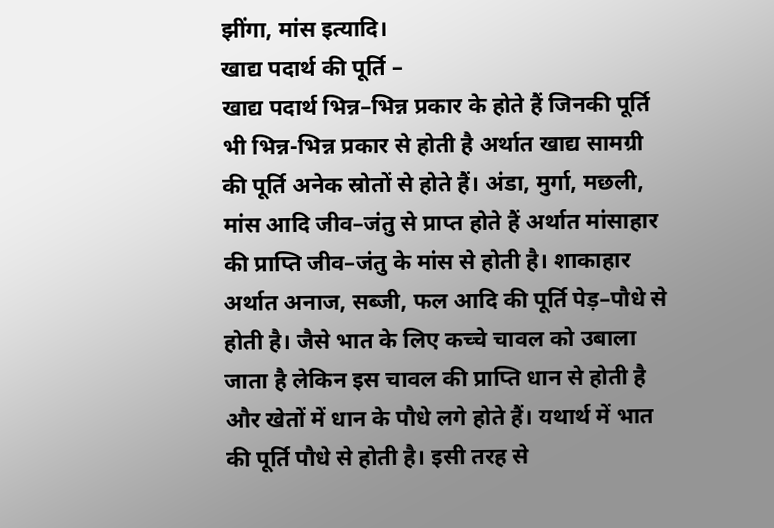झींगा, मांस इत्यादि।
खाद्य पदार्थ की पूर्ति –
खाद्य पदार्थ भिन्न–भिन्न प्रकार के होते हैं जिनकी पूर्ति भी भिन्न-भिन्न प्रकार से होती है अर्थात खाद्य सामग्री की पूर्ति अनेक स्रोतों से होते हैं। अंडा, मुर्गा, मछली, मांस आदि जीव–जंतु से प्राप्त होते हैं अर्थात मांसाहार की प्राप्ति जीव–जंतु के मांस से होती है। शाकाहार अर्थात अनाज, सब्जी, फल आदि की पूर्ति पेड़–पौधे से होती है। जैसे भात के लिए कच्चे चावल को उबाला जाता है लेकिन इस चावल की प्राप्ति धान से होती है और खेतों में धान के पौधे लगे होते हैं। यथार्थ में भात की पूर्ति पौधे से होती है। इसी तरह से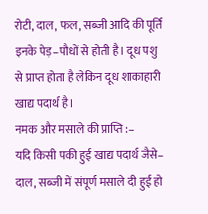रोटी, दाल, फल, सब्जी आदि की पूर्ति इनके पेड़–पौधों से होती है। दूध पशु से प्राप्त होता है लेकिन दूध शाकाहारी खाद्य पदार्थ है।
नमक और मसाले की प्राप्ति :–
यदि किसी पकी हुई खाद्य पदार्थ जैसे– दाल, सब्जी में संपूर्ण मसाले दी हुई हो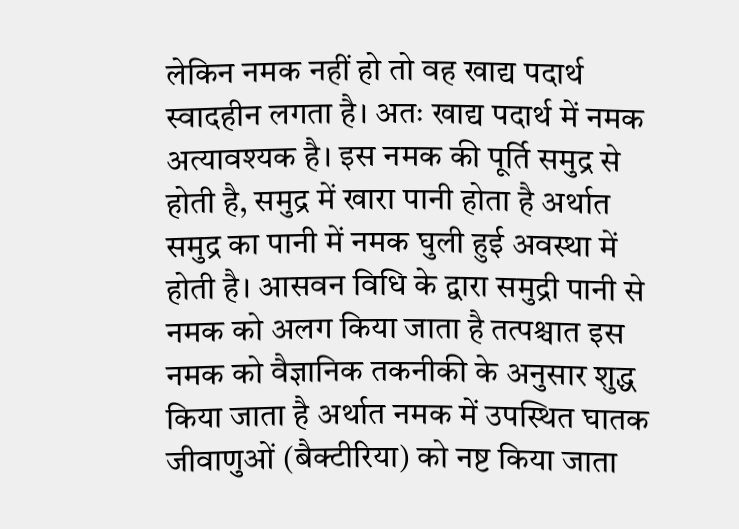लेकिन नमक नहीं हो तो वह खाद्य पदार्थ स्वादहीन लगता है। अतः खाद्य पदार्थ में नमक अत्यावश्यक है। इस नमक की पूर्ति समुद्र से होती है, समुद्र में खारा पानी होता है अर्थात समुद्र का पानी में नमक घुली हुई अवस्था में होती है। आसवन विधि के द्वारा समुद्री पानी से नमक को अलग किया जाता है तत्पश्चात इस नमक को वैज्ञानिक तकनीकी के अनुसार शुद्ध किया जाता है अर्थात नमक में उपस्थित घातक जीवाणुओं (बैक्टीरिया) को नष्ट किया जाता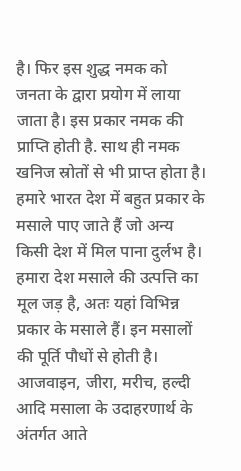है। फिर इस शुद्ध नमक को जनता के द्वारा प्रयोग में लाया जाता है। इस प्रकार नमक की प्राप्ति होती है. साथ ही नमक खनिज स्रोतों से भी प्राप्त होता है।
हमारे भारत देश में बहुत प्रकार के मसाले पाए जाते हैं जो अन्य किसी देश में मिल पाना दुर्लभ है। हमारा देश मसाले की उत्पत्ति का मूल जड़ है, अतः यहां विभिन्न प्रकार के मसाले हैं। इन मसालों की पूर्ति पौधों से होती है। आजवाइन, जीरा, मरीच, हल्दी आदि मसाला के उदाहरणार्थ के अंतर्गत आते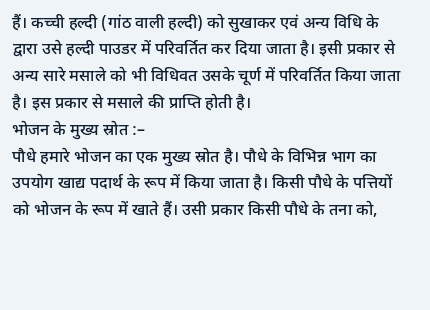हैं। कच्ची हल्दी (गांठ वाली हल्दी) को सुखाकर एवं अन्य विधि के द्वारा उसे हल्दी पाउडर में परिवर्तित कर दिया जाता है। इसी प्रकार से अन्य सारे मसाले को भी विधिवत उसके चूर्ण में परिवर्तित किया जाता है। इस प्रकार से मसाले की प्राप्ति होती है।
भोजन के मुख्य स्रोत :–
पौधे हमारे भोजन का एक मुख्य स्रोत है। पौधे के विभिन्न भाग का उपयोग खाद्य पदार्थ के रूप में किया जाता है। किसी पौधे के पत्तियों को भोजन के रूप में खाते हैं। उसी प्रकार किसी पौधे के तना को,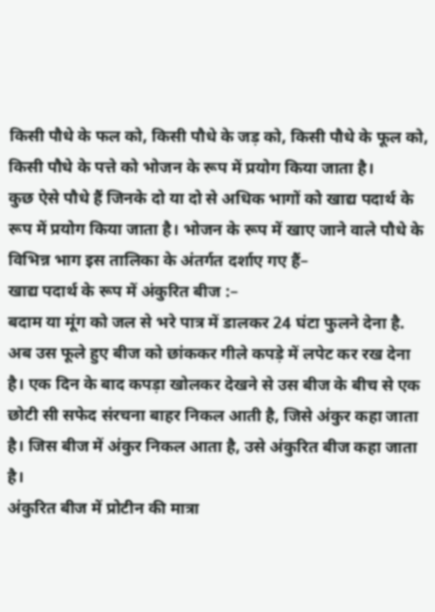किसी पौधे के फल को, किसी पौधे के जड़ को, किसी पौधे के फूल को, किसी पौधे के पत्ते को भोजन के रूप में प्रयोग किया जाता है।
कुछ ऐसे पौधे हैं जिनके दो या दो से अधिक भागों को खाद्य पदार्थ के रूप में प्रयोग किया जाता है। भोजन के रूप में खाए जाने वाले पौधे के विभिन्न भाग इस तालिका के अंतर्गत दर्शाए गए हैं–
खाद्य पदार्थ के रूप में अंकुरित बीज :–
बदाम या मूंग को जल से भरे पात्र में डालकर 24 घंटा फुलने देना है. अब उस फूले हुए बीज को छांककर गीले कपड़े में लपेट कर रख देना है। एक दिन के बाद कपड़ा खोलकर देखने से उस बीज के बीच से एक छोटी सी सफेद संरचना बाहर निकल आती है, जिसे अंकुर कहा जाता है। जिस बीज में अंकुर निकल आता है, उसे अंकुरित बीज कहा जाता है।
अंकुरित बीज में प्रोटीन की मात्रा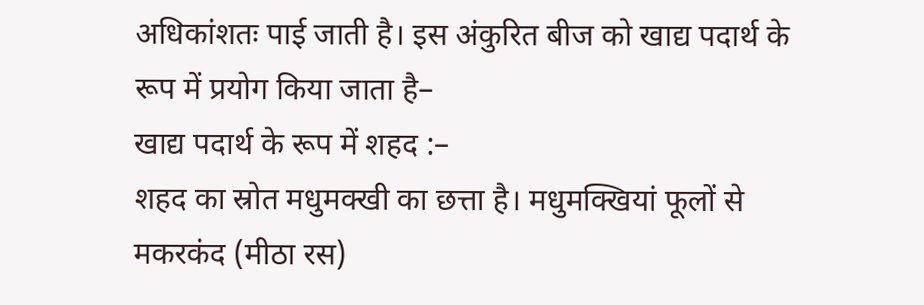अधिकांशतः पाई जाती है। इस अंकुरित बीज को खाद्य पदार्थ के रूप में प्रयोग किया जाता है–
खाद्य पदार्थ के रूप में शहद :–
शहद का स्रोत मधुमक्खी का छत्ता है। मधुमक्खियां फूलों से मकरकंद (मीठा रस)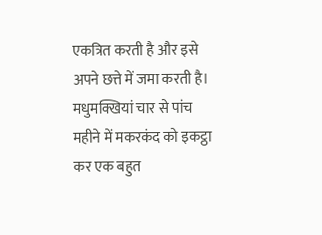एकत्रित करती है और इसे अपने छत्ते में जमा करती है। मधुमक्खियां चार से पांच महीने में मकरकंद को इकट्ठा कर एक बहुत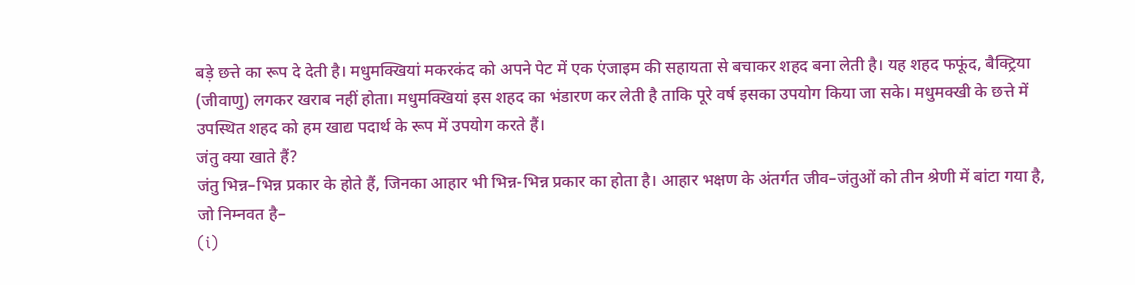बड़े छत्ते का रूप दे देती है। मधुमक्खियां मकरकंद को अपने पेट में एक एंजाइम की सहायता से बचाकर शहद बना लेती है। यह शहद फफूंद, बैक्ट्रिया (जीवाणु) लगकर खराब नहीं होता। मधुमक्खियां इस शहद का भंडारण कर लेती है ताकि पूरे वर्ष इसका उपयोग किया जा सके। मधुमक्खी के छत्ते में उपस्थित शहद को हम खाद्य पदार्थ के रूप में उपयोग करते हैं।
जंतु क्या खाते हैं?
जंतु भिन्न–भिन्न प्रकार के होते हैं, जिनका आहार भी भिन्न-भिन्न प्रकार का होता है। आहार भक्षण के अंतर्गत जीव–जंतुओं को तीन श्रेणी में बांटा गया है, जो निम्नवत है–
(i)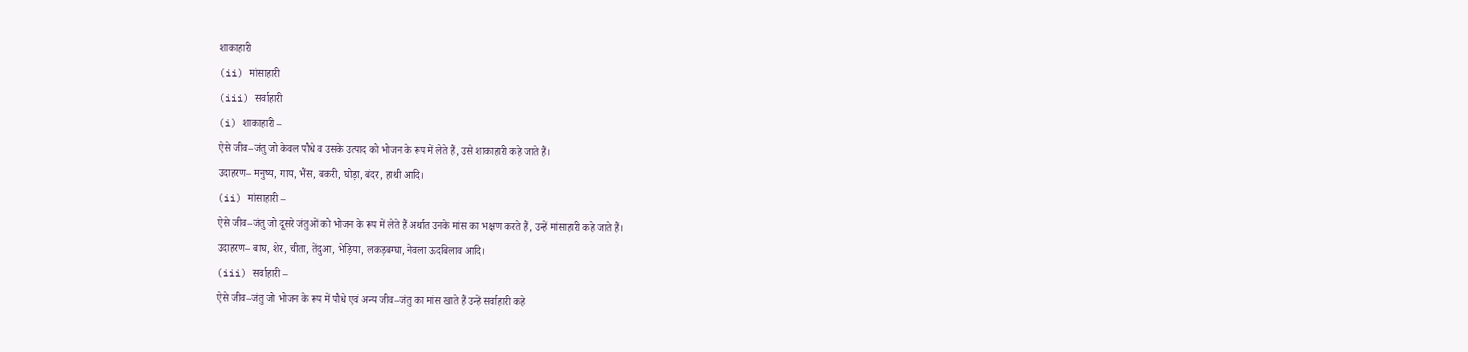शाकाहारी
(ii) मांसाहारी
(iii) सर्वाहारी
(i) शाकाहारी –
ऐसे जीव–जंतु जो केवल पौधे व उसके उत्पाद को भोजन के रूप में लेते हैं, उसे शाकाहारी कहे जाते हैं।
उदाहरण– मनुष्य, गाय, भैंस, बकरी, घोड़ा, बंदर, हाथी आदि।
(ii) मांसाहारी –
ऐसे जीव–जंतु जो दूसरे जंतुओं को भोजन के रूप में लेते हैं अर्थात उनके मांस का भक्षण करते हैं, उन्हें मांसाहारी कहे जाते हैं।
उदाहरण– बाघ, शेर, चीता, तेंदुआ, भेड़िया, लकड़बग्घा, नेवला ऊदबिलाव आदि।
(iii) सर्वाहारी –
ऐसे जीव–जंतु जो भोजन के रूप में पौधे एवं अन्य जीव–जंतु का मांस खाते हैं उन्हें सर्वाहारी कहे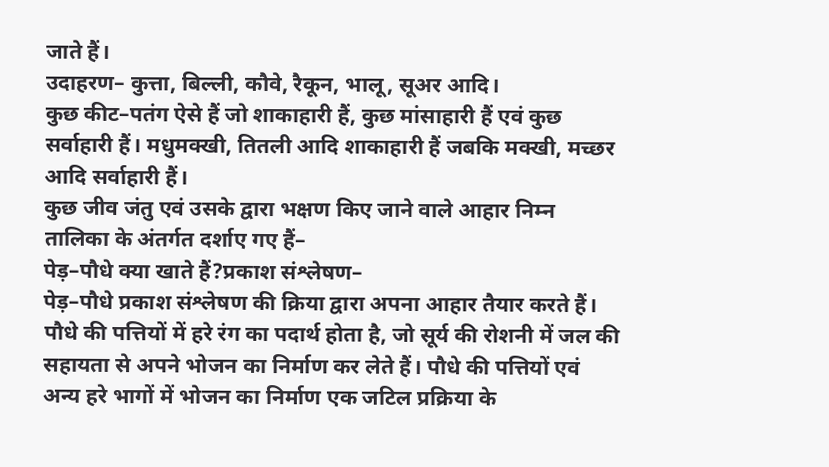जाते हैं।
उदाहरण– कुत्ता, बिल्ली, कौवे, रैकून, भालू, सूअर आदि।
कुछ कीट–पतंग ऐसे हैं जो शाकाहारी हैं, कुछ मांसाहारी हैं एवं कुछ सर्वाहारी हैं। मधुमक्खी, तितली आदि शाकाहारी हैं जबकि मक्खी, मच्छर आदि सर्वाहारी हैं।
कुछ जीव जंतु एवं उसके द्वारा भक्षण किए जाने वाले आहार निम्न तालिका के अंतर्गत दर्शाए गए हैं–
पेड़–पौधे क्या खाते हैं?प्रकाश संश्लेषण–
पेड़–पौधे प्रकाश संश्लेषण की क्रिया द्वारा अपना आहार तैयार करते हैं। पौधे की पत्तियों में हरे रंग का पदार्थ होता है, जो सूर्य की रोशनी में जल की सहायता से अपने भोजन का निर्माण कर लेते हैं। पौधे की पत्तियों एवं अन्य हरे भागों में भोजन का निर्माण एक जटिल प्रक्रिया के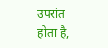उपरांत होता है,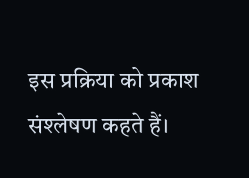इस प्रक्रिया को प्रकाश संश्लेषण कहते हैं।